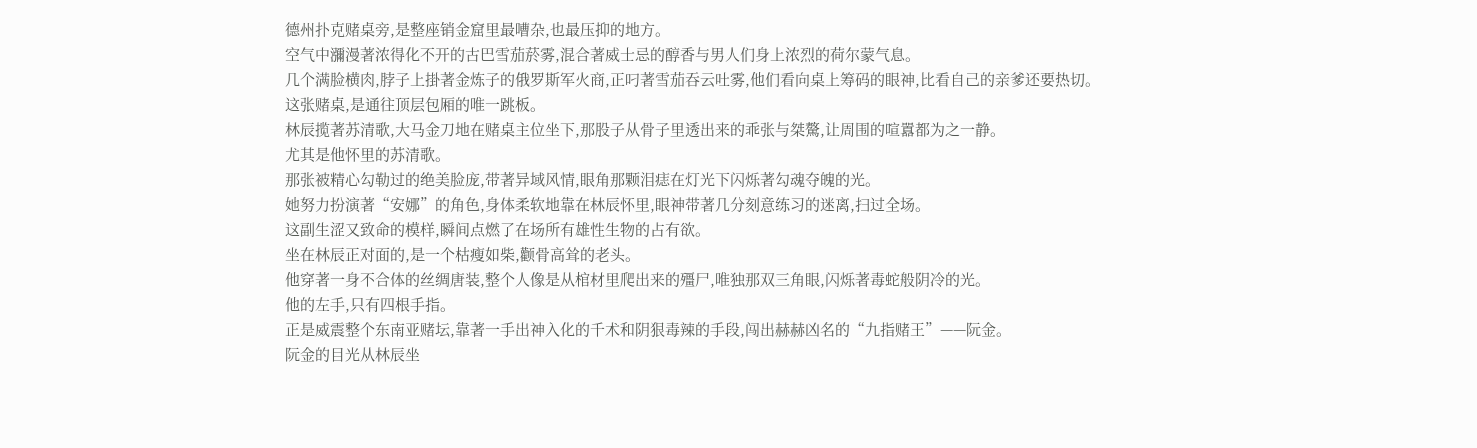德州扑克赌桌旁,是整座销金窟里最嘈杂,也最压抑的地方。
空气中瀰漫著浓得化不开的古巴雪茄菸雾,混合著威士忌的醇香与男人们身上浓烈的荷尔蒙气息。
几个满脸横肉,脖子上掛著金炼子的俄罗斯军火商,正叼著雪茄吞云吐雾,他们看向桌上筹码的眼神,比看自己的亲爹还要热切。
这张赌桌,是通往顶层包厢的唯一跳板。
林辰揽著苏清歌,大马金刀地在赌桌主位坐下,那股子从骨子里透出来的乖张与桀驁,让周围的喧囂都为之一静。
尤其是他怀里的苏清歌。
那张被精心勾勒过的绝美脸庞,带著异域风情,眼角那颗泪痣在灯光下闪烁著勾魂夺魄的光。
她努力扮演著“安娜”的角色,身体柔软地靠在林辰怀里,眼神带著几分刻意练习的迷离,扫过全场。
这副生涩又致命的模样,瞬间点燃了在场所有雄性生物的占有欲。
坐在林辰正对面的,是一个枯瘦如柴,颧骨高耸的老头。
他穿著一身不合体的丝绸唐装,整个人像是从棺材里爬出来的殭尸,唯独那双三角眼,闪烁著毒蛇般阴冷的光。
他的左手,只有四根手指。
正是威震整个东南亚赌坛,靠著一手出神入化的千术和阴狠毒辣的手段,闯出赫赫凶名的“九指赌王”——阮金。
阮金的目光从林辰坐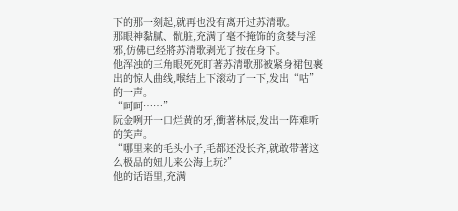下的那一刻起,就再也没有离开过苏清歌。
那眼神黏腻、骯脏,充满了毫不掩饰的贪婪与淫邪,仿佛已经將苏清歌剥光了按在身下。
他浑浊的三角眼死死盯著苏清歌那被紧身裙包裹出的惊人曲线,喉结上下滚动了一下,发出“咕”的一声。
“呵呵……”
阮金咧开一口烂黄的牙,衝著林辰,发出一阵难听的笑声。
“哪里来的毛头小子,毛都还没长齐,就敢带著这么极品的妞儿来公海上玩?”
他的话语里,充满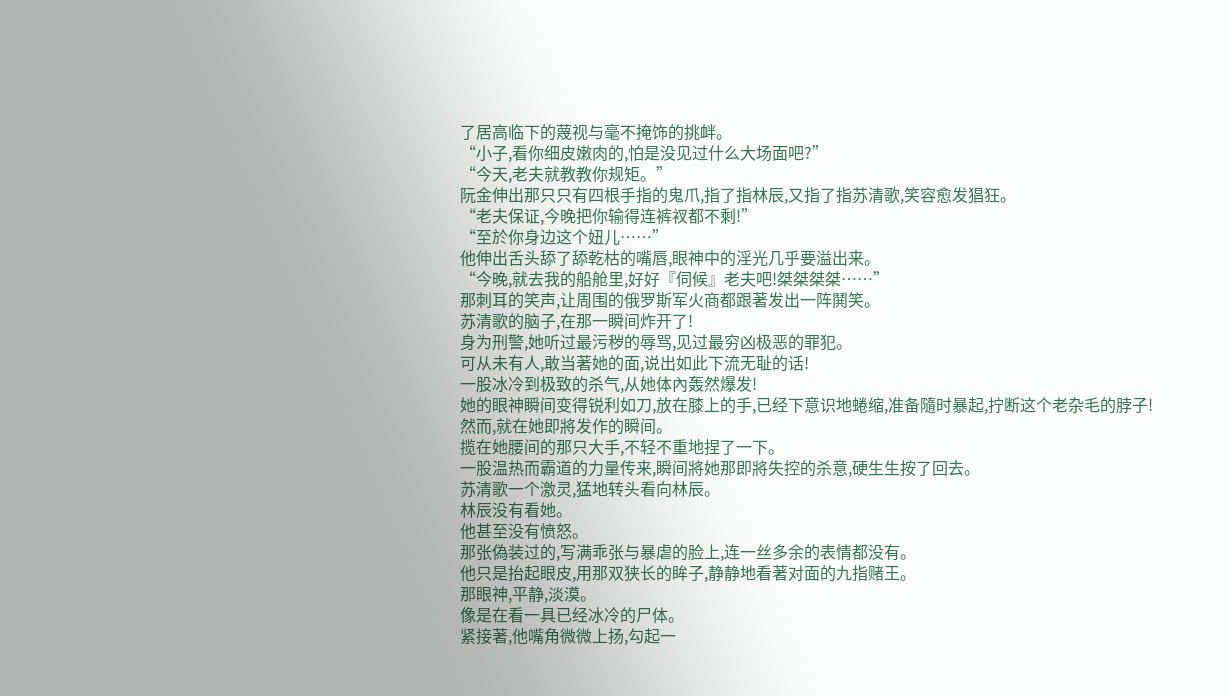了居高临下的蔑视与毫不掩饰的挑衅。
“小子,看你细皮嫩肉的,怕是没见过什么大场面吧?”
“今天,老夫就教教你规矩。”
阮金伸出那只只有四根手指的鬼爪,指了指林辰,又指了指苏清歌,笑容愈发猖狂。
“老夫保证,今晚把你输得连裤衩都不剩!”
“至於你身边这个妞儿……”
他伸出舌头舔了舔乾枯的嘴唇,眼神中的淫光几乎要溢出来。
“今晚,就去我的船舱里,好好『伺候』老夫吧!桀桀桀桀……”
那刺耳的笑声,让周围的俄罗斯军火商都跟著发出一阵鬨笑。
苏清歌的脑子,在那一瞬间炸开了!
身为刑警,她听过最污秽的辱骂,见过最穷凶极恶的罪犯。
可从未有人,敢当著她的面,说出如此下流无耻的话!
一股冰冷到极致的杀气,从她体內轰然爆发!
她的眼神瞬间变得锐利如刀,放在膝上的手,已经下意识地蜷缩,准备隨时暴起,拧断这个老杂毛的脖子!
然而,就在她即將发作的瞬间。
揽在她腰间的那只大手,不轻不重地捏了一下。
一股温热而霸道的力量传来,瞬间將她那即將失控的杀意,硬生生按了回去。
苏清歌一个激灵,猛地转头看向林辰。
林辰没有看她。
他甚至没有愤怒。
那张偽装过的,写满乖张与暴虐的脸上,连一丝多余的表情都没有。
他只是抬起眼皮,用那双狭长的眸子,静静地看著对面的九指赌王。
那眼神,平静,淡漠。
像是在看一具已经冰冷的尸体。
紧接著,他嘴角微微上扬,勾起一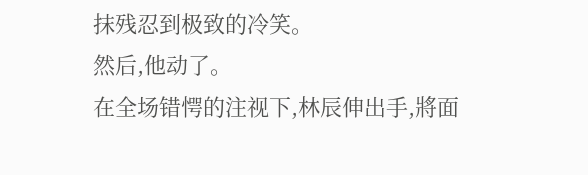抹残忍到极致的冷笑。
然后,他动了。
在全场错愕的注视下,林辰伸出手,將面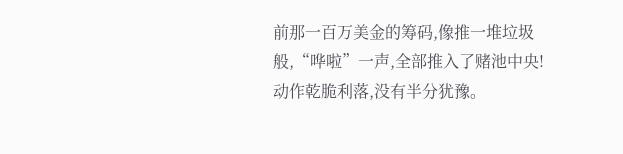前那一百万美金的筹码,像推一堆垃圾般,“哗啦”一声,全部推入了赌池中央!
动作乾脆利落,没有半分犹豫。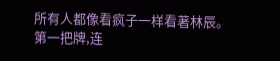所有人都像看疯子一样看著林辰。
第一把牌,连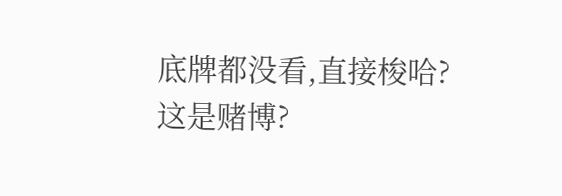底牌都没看,直接梭哈?
这是赌博?